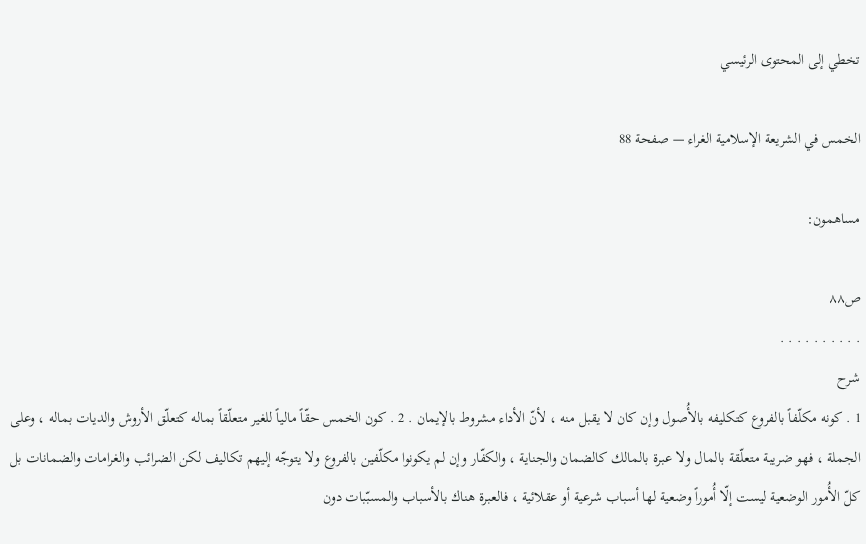تخطي إلى المحتوى الرئيسي

الخمس في الشريعة الإسلامية الغراء — صفحة 88

مساهمون:

ص٨٨
. . . . . . . . . .
شرح
1 . كونه مكلّفاً بالفروع كتكليفه بالأُصول وإن كان لا يقبل منه ، لأنّ الأداء مشروط بالإيمان . 2 . كون الخمس حقّاً مالياً للغير متعلّقاً بماله كتعلّق الأروش والديات بماله ، وعلى الجملة ، فهو ضريبة متعلّقة بالمال ولا عبرة بالمالك كالضمان والجناية ، والكفّار وإن لم يكونوا مكلّفين بالفروع ولا يتوجّه إليهم تكاليف لكن الضرائب والغرامات والضمانات بل كلّ الأُمور الوضعية ليست إلّا أُموراً وضعية لها أسباب شرعية أو عقلائية ، فالعبرة هناك بالأسباب والمسبّبات دون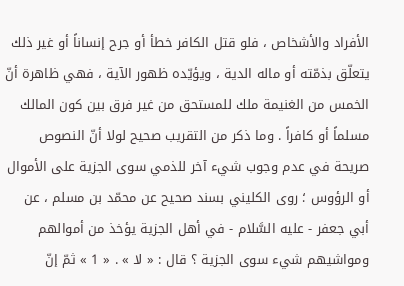الأفراد والأشخاص ، فلو قتل الكافر خطأ أو جرح إنساناً أو غير ذلك يتعلّق بذمّته أو ماله الدية ، ويؤيّده ظهور الآية ، فهي ظاهرة أنّ الخمس من الغنيمة ملك للمستحق من غير فرق بين كون المالك مسلماً أو كافراً . وما ذكر من التقريب صحيح لولا أنّ النصوص صريحة في عدم وجوب شيء آخر للذمي سوى الجزية على الأموال أو الرؤوس ؛ روى الكليني بسند صحيح عن محمّد بن مسلم ، عن أبي جعفر - عليه السَّلام - في أهل الجزية يؤخذ من أموالهم ومواشيهم شيء سوى الجزية ؟ قال : « لا » . « 1 » ثمّ إنّ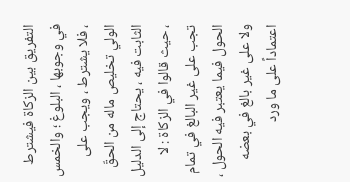التفريق بين الزكاة فيشترط في وجوبها ، البلوغ ؛ والخمس ، فلا يشترط ، ويجب على الولي تخليص ماله من الحقّ الثابت فيه ، يحتاج إلى الدليل ، حيث قالوا في الزكاة : لا تجب على غير البالغ في تمام الحول فيما يعتبر فيه الحول ، ولا على غير بالغ في بعضه اعتماداً على ما ورد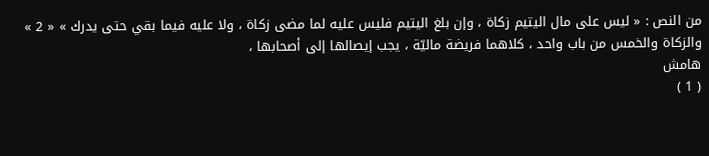من النص : « ليس على مال اليتيم زكاة ، وإن بلغ اليتيم فليس عليه لما مضى زكاة ، ولا عليه فيما بقي حتى يدرك » « 2 » والزكاة والخمس من باب واحد ، كلاهما فريضة ماليّة ، يجب إيصالها إلى أصحابها ،
هامش
( 1 )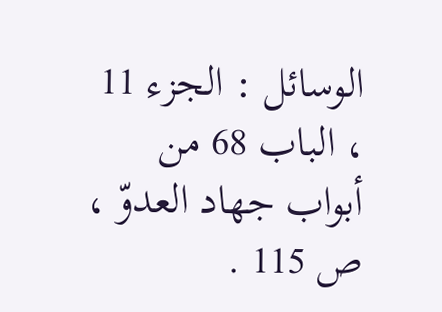الوسائل : الجزء 11 ، الباب 68 من أبواب جهاد العدوّ ، ص 115 .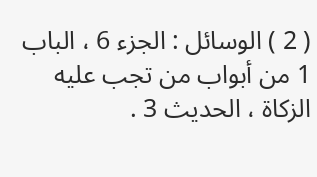( 2 ) الوسائل : الجزء 6 ، الباب 1 من أبواب من تجب عليه الزكاة ، الحديث 3 .